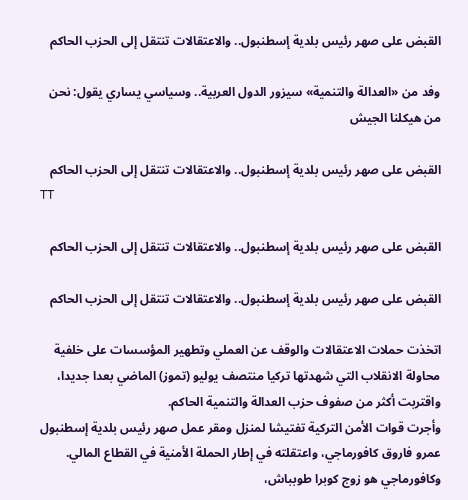القبض على صهر رئيس بلدية إسطنبول.. والاعتقالات تنتقل إلى الحزب الحاكم

وفد من «العدالة والتنمية» سيزور الدول العربية.. وسياسي يساري يقول: نحن من هيكلنا الجيش

القبض على صهر رئيس بلدية إسطنبول.. والاعتقالات تنتقل إلى الحزب الحاكم
TT

القبض على صهر رئيس بلدية إسطنبول.. والاعتقالات تنتقل إلى الحزب الحاكم

القبض على صهر رئيس بلدية إسطنبول.. والاعتقالات تنتقل إلى الحزب الحاكم

اتخذت حملات الاعتقالات والوقف عن العملي وتطهير المؤسسات على خلفية محاولة الانقلاب التي شهدتها تركيا منتصف يوليو (تموز) الماضي بعدا جديدا، واقتربت أكثر من صفوف حزب العدالة والتنمية الحاكم.
وأجرت قوات الأمن التركية تفتيشا لمنزل ومقر عمل صهر رئيس بلدية إسطنبول عمرو فاروق كافورماجي، واعتقلته في إطار الحملة الأمنية في القطاع المالي. وكافورماجي هو زوج كوبرا طوبباش،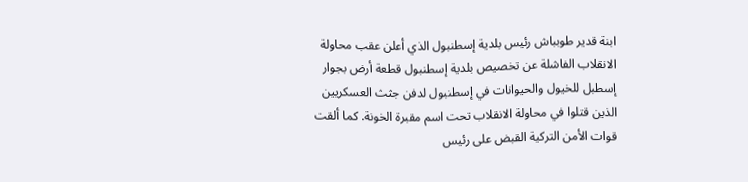ابنة قدير طوبباش رئيس بلدية إسطنبول الذي أعلن عقب محاولة الانقلاب الفاشلة عن تخصيص بلدية إسطنبول قطعة أرض بجوار إسطبل للخيول والحيوانات في إسطنبول لدفن جثث العسكريين الذين قتلوا في محاولة الانقلاب تحت اسم مقبرة الخونة. كما ألقت قوات الأمن التركية القبض على رئيس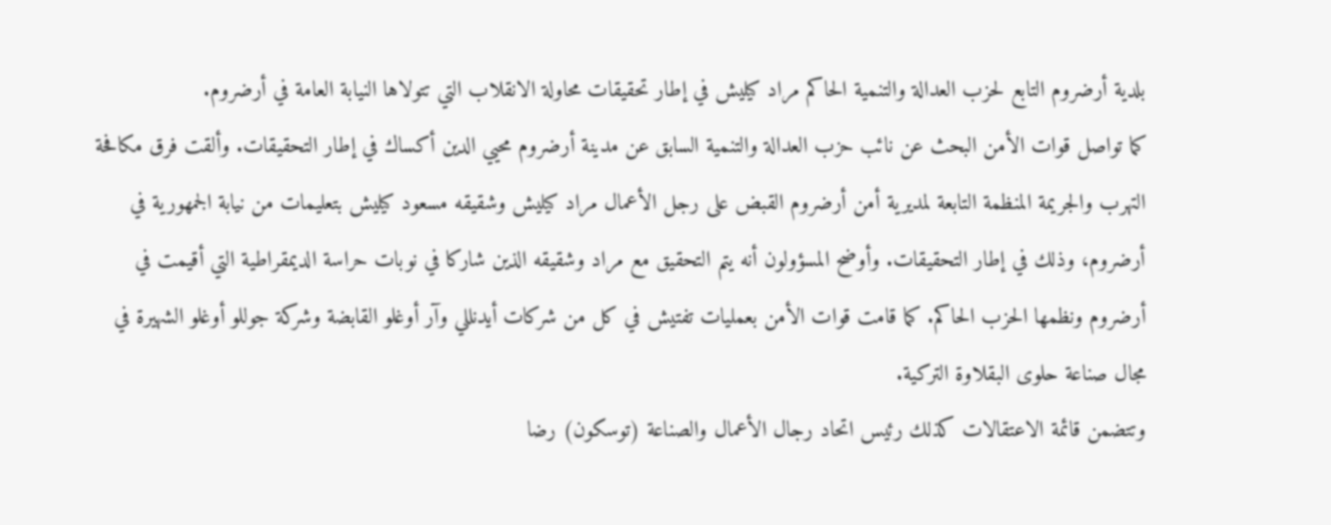بلدية أرضروم التابع لحزب العدالة والتنمية الحاكم مراد كيليش في إطار تحقيقات محاولة الانقلاب التي تتولاها النيابة العامة في أرضروم.
كما تواصل قوات الأمن البحث عن نائب حزب العدالة والتنمية السابق عن مدينة أرضروم محيي الدين أكساك في إطار التحقيقات. وألقت فرق مكافحة التهرب والجريمة المنظمة التابعة لمديرية أمن أرضروم القبض على رجل الأعمال مراد كيليش وشقيقه مسعود كيليش بتعليمات من نيابة الجمهورية في أرضروم، وذلك في إطار التحقيقات. وأوضح المسؤولون أنه يتم التحقيق مع مراد وشقيقه الذين شاركا في نوبات حراسة الديمقراطية التي أقيمت في أرضروم ونظمها الحزب الحاكم. كما قامت قوات الأمن بعمليات تفتيش في كل من شركات أيدنللي وآر أوغلو القابضة وشركة جوللو أوغلو الشهيرة في مجال صناعة حلوى البقلاوة التركية.
وتتضمن قائمة الاعتقالات كذلك رئيس اتحاد رجال الأعمال والصناعة (توسكون) رضا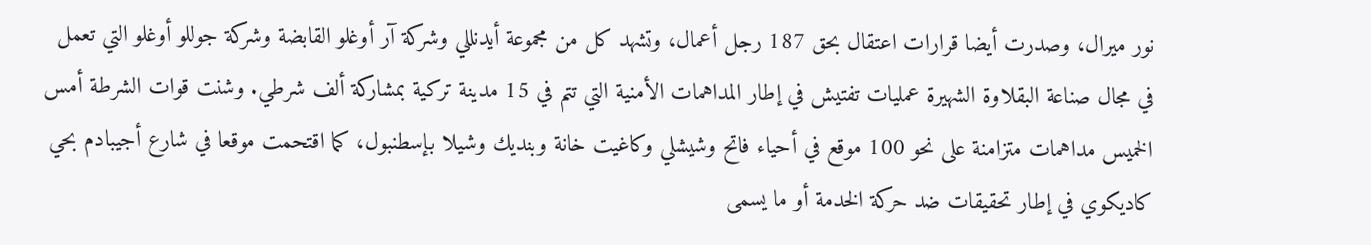نور ميرال، وصدرت أيضا قرارات اعتقال بحق 187 رجل أعمال، وتشهد كل من مجموعة أيدنللي وشركة آر أوغلو القابضة وشركة جوللو أوغلو التي تعمل في مجال صناعة البقلاوة الشهيرة عمليات تفتيش في إطار المداهمات الأمنية التي تتم في 15 مدينة تركية بمشاركة ألف شرطي. وشنت قوات الشرطة أمس الخميس مداهمات متزامنة على نحو 100 موقع في أحياء فاتح وشيشلي وكاغيت خانة وبنديك وشيلا بإسطنبول، كما اقتحمت موقعا في شارع أجيبادم بحي كاديكوي في إطار تحقيقات ضد حركة الخدمة أو ما يسمى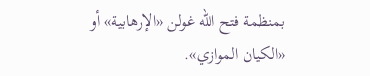بمنظمة فتح الله غولن «الإرهابية» أو «الكيان الموازي».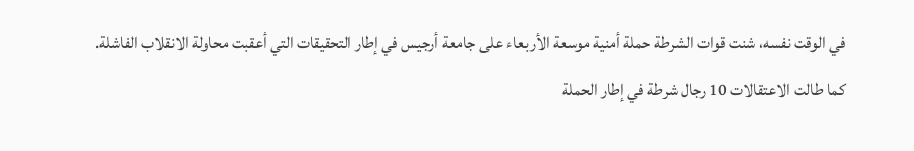في الوقت نفسه، شنت قوات الشرطة حملة أمنية موسعة الأربعاء على جامعة أرجيس في إطار التحقيقات التي أعقبت محاولة الانقلاب الفاشلة.
كما طالت الاعتقالات 10 رجال شرطة في إطار الحملة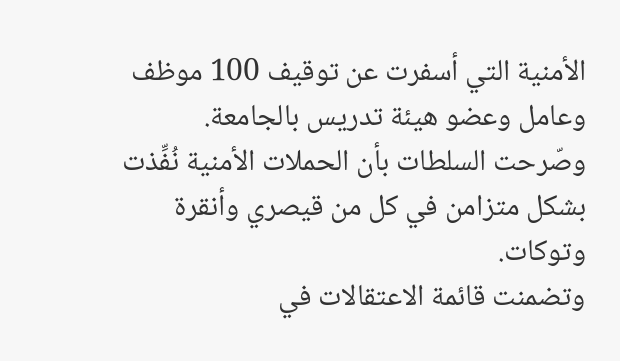الأمنية التي أسفرت عن توقيف 100 موظف وعامل وعضو هيئة تدريس بالجامعة.
وصّرحت السلطات بأن الحملات الأمنية نُفِّذت بشكل متزامن في كل من قيصري وأنقرة وتوكات.
وتضمنت قائمة الاعتقالات في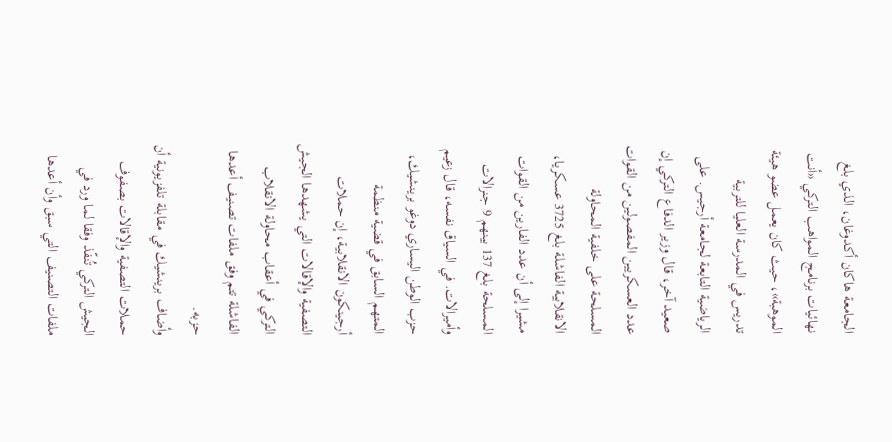الجامعة هاكان أكدوغان، الذي بلغ نهائيات برنامج المواهب التركي «أنت الموهبة»، حيث كان يعمل عضو هيئة تدريس في المدرسة العليا للتربية الرياضية التابعة لجامعة أرجيس. على صعيد آخر، قال وزير الدفاع التركي إن عدد العسكريين المفصولين من القوات المسلحة على خلفية المحاولة الانقلابية الفاشلة بلغ 3725 عسكريا، مشيرا إلى أن عدد الفارين من القوات المسلحة بلغ 137 بينهم 9 جنرالات وأميرالات. في السياق نفسه، قال زعيم حزب الوطن اليساري دوغو برينشيك، المتهم السابق في قضية منظمة أرجينكون الانقلابية، إن حملات التصفية والإقالات التي يشهدها الجيش التركي في أعقاب محاولة الانقلاب الفاشلة تتم وفق ملفات تصنيف أعدها حزبه.
وأضاف برينشيك في مقابلة تلفزيونية أن حملات التصفية والإقالات بصفوف الجيش التركي تُنفّذ وفقا لما ورد في ملفات التصنيف التي سبق وأن أعدها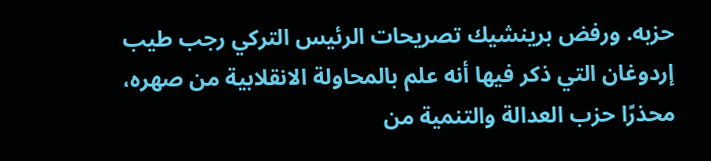حزبه. ورفض برينشيك تصريحات الرئيس التركي رجب طيب إردوغان التي ذكر فيها أنه علم بالمحاولة الانقلابية من صهره، محذرًا حزب العدالة والتنمية من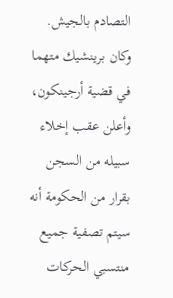التصادم بالجيش.
وكان برينشيك متهما في قضية أرجينكون، وأعلن عقب إخلاء سبيله من السجن بقرار من الحكومة أنه سيتم تصفية جميع منتسبي الحركات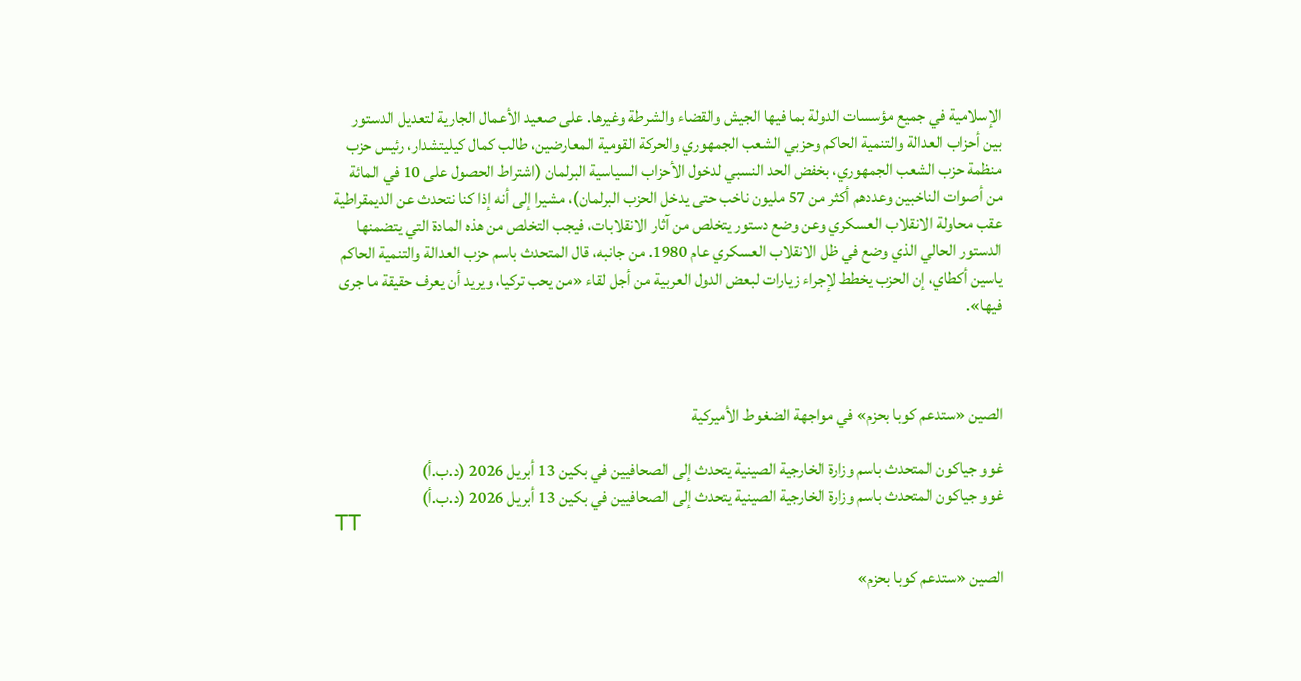الإسلامية في جميع مؤسسات الدولة بما فيها الجيش والقضاء والشرطة وغيرها. على صعيد الأعمال الجارية لتعديل الدستور بين أحزاب العدالة والتنمية الحاكم وحزبي الشعب الجمهوري والحركة القومية المعارضين، طالب كمال كيليتشدار، رئيس حزب منظمة حزب الشعب الجمهوري، بخفض الحد النسبي لدخول الأحزاب السياسية البرلمان (اشتراط الحصول على 10 في المائة من أصوات الناخبين وعددهم أكثر من 57 مليون ناخب حتى يدخل الحزب البرلمان)، مشيرا إلى أنه إذا كنا نتحدث عن الديمقراطية عقب محاولة الانقلاب العسكري وعن وضع دستور يتخلص من آثار الانقلابات، فيجب التخلص من هذه المادة التي يتضمنها الدستور الحالي الذي وضع في ظل الانقلاب العسكري عام 1980. من جانبه، قال المتحدث باسم حزب العدالة والتنمية الحاكم ياسين أكطاي، إن الحزب يخطط لإجراء زيارات لبعض الدول العربية من أجل لقاء «من يحب تركيا، ويريد أن يعرف حقيقة ما جرى فيها».



الصين «ستدعم كوبا بحزم» في مواجهة الضغوط الأميركية

غوو جياكون المتحدث باسم وزارة الخارجية الصينية يتحدث إلى الصحافيين في بكين 13 أبريل 2026 (د.ب.أ)
غوو جياكون المتحدث باسم وزارة الخارجية الصينية يتحدث إلى الصحافيين في بكين 13 أبريل 2026 (د.ب.أ)
TT

الصين «ستدعم كوبا بحزم»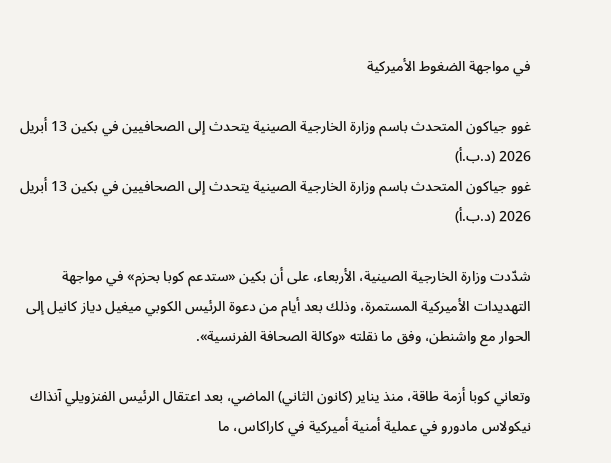في مواجهة الضغوط الأميركية

غوو جياكون المتحدث باسم وزارة الخارجية الصينية يتحدث إلى الصحافيين في بكين 13 أبريل 2026 (د.ب.أ)
غوو جياكون المتحدث باسم وزارة الخارجية الصينية يتحدث إلى الصحافيين في بكين 13 أبريل 2026 (د.ب.أ)

شدّدت وزارة الخارجية الصينية، الأربعاء، على أن بكين «ستدعم كوبا بحزم» في مواجهة التهديدات الأميركية المستمرة، وذلك بعد أيام من دعوة الرئيس الكوبي ميغيل دياز كانيل إلى الحوار مع واشنطن، وفق ما نقلته «وكالة الصحافة الفرنسية».

وتعاني كوبا أزمة طاقة، منذ يناير (كانون الثاني) الماضي، بعد اعتقال الرئيس الفنزويلي آنذاك نيكولاس مادورو في عملية أمنية أميركية في كاراكاس، ما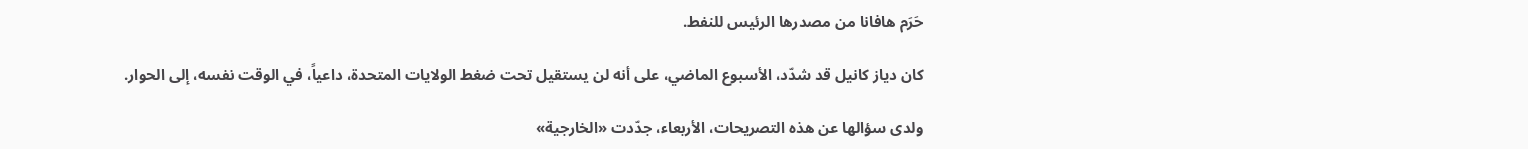حَرَم هافانا من مصدرها الرئيس للنفط.

كان دياز كانيل قد شدّد، الأسبوع الماضي، على أنه لن يستقيل تحت ضغط الولايات المتحدة، داعياً، في الوقت نفسه، إلى الحوار.

ولدى سؤالها عن هذه التصريحات، الأربعاء، جدّدت «الخارجية»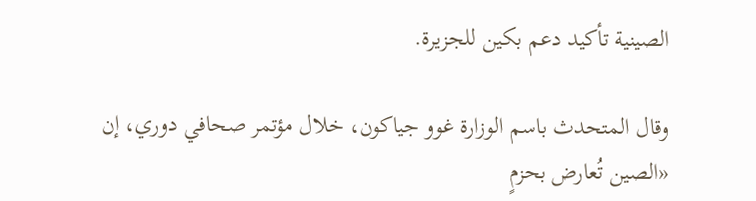الصينية تأكيد دعم بكين للجزيرة.

وقال المتحدث باسم الوزارة غوو جياكون، خلال مؤتمر صحافي دوري، إن «الصين تُعارض بحزمٍ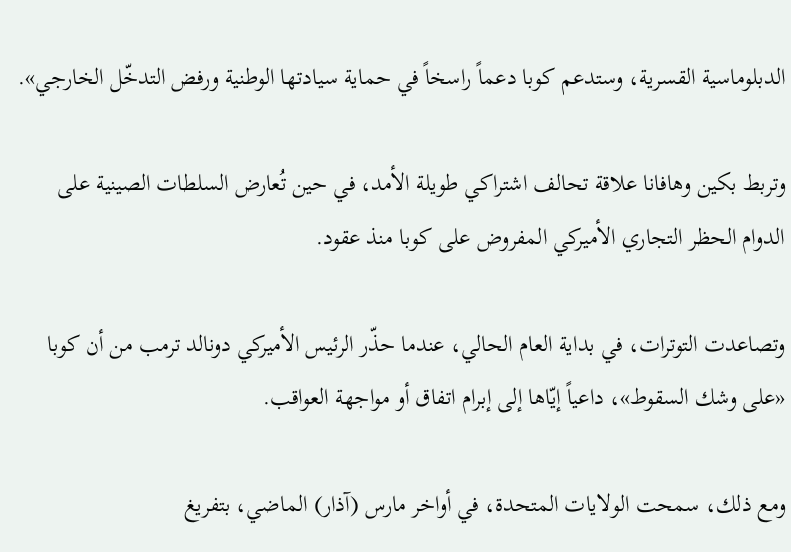الدبلوماسية القسرية، وستدعم كوبا دعماً راسخاً في حماية سيادتها الوطنية ورفض التدخّل الخارجي».

وتربط بكين وهافانا علاقة تحالف اشتراكي طويلة الأمد، في حين تُعارض السلطات الصينية على الدوام الحظر التجاري الأميركي المفروض على كوبا منذ عقود.

وتصاعدت التوترات، في بداية العام الحالي، عندما حذّر الرئيس الأميركي دونالد ترمب من أن كوبا «على وشك السقوط»، داعياً إيّاها إلى إبرام اتفاق أو مواجهة العواقب.

ومع ذلك، سمحت الولايات المتحدة، في أواخر مارس (آذار) الماضي، بتفريغ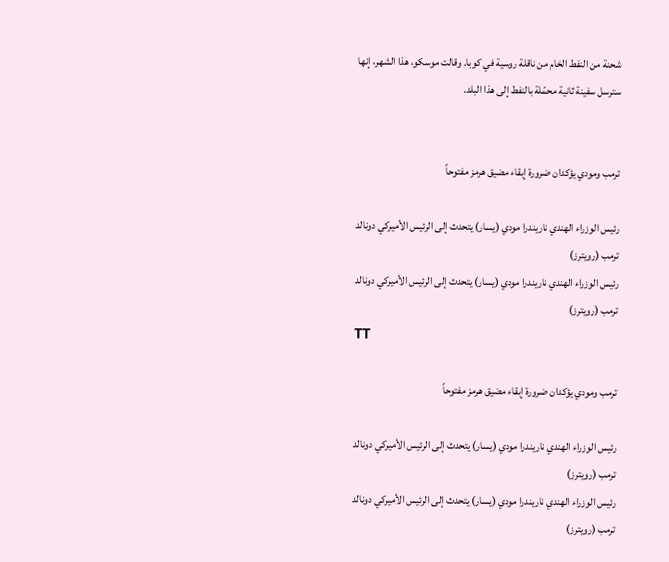شحنة من النفط الخام من ناقلة روسية في كوبا. وقالت موسكو، هذا الشهر، إنها سترسل سفينة ثانية محمّلة بالنفط إلى هذا البلد.


ترمب ومودي يؤكدان ضرورة إبقاء مضيق هرمز مفتوحاً

رئيس الوزراء الهندي ناريندرا مودي (يسار) يتحدث إلى الرئيس الأميركي دونالد ترمب (رويترز)
رئيس الوزراء الهندي ناريندرا مودي (يسار) يتحدث إلى الرئيس الأميركي دونالد ترمب (رويترز)
TT

ترمب ومودي يؤكدان ضرورة إبقاء مضيق هرمز مفتوحاً

رئيس الوزراء الهندي ناريندرا مودي (يسار) يتحدث إلى الرئيس الأميركي دونالد ترمب (رويترز)
رئيس الوزراء الهندي ناريندرا مودي (يسار) يتحدث إلى الرئيس الأميركي دونالد ترمب (رويترز)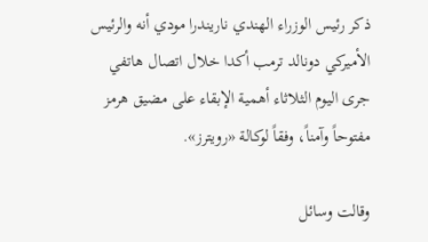ذكر رئيس الوزراء الهندي ناريندرا مودي أنه والرئيس الأميركي دونالد ترمب أكدا خلال اتصال هاتفي جرى اليوم الثلاثاء أهمية الإبقاء على مضيق هرمز مفتوحاً وآمناً، وفقاً لوكالة «رويترز».

وقالت وسائل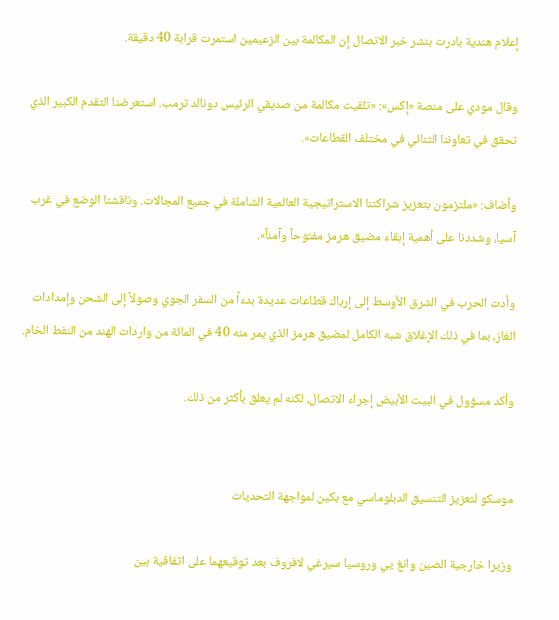إعلام هندية بادرت بنشر خبر الاتصال ‌إن المكالمة بين ‌الزعيمين استمرت ‌قرابة 40 دقيقة.

وقال مودي على منصة «إكس»: «تلقيت مكالمة من صديقي الرئيس دونالد ترمب. استعرضنا التقدم الكبير الذي تحقق في تعاوننا الثنائي في مختلف القطاعات».

وأضاف: «ملتزمون بتعزيز شراكتنا الاستراتيجية ‌العالمية ‌الشاملة في جميع المجالات. وناقشنا ‌الوضع في غرب آسيا، ‌وشددنا على أهمية إبقاء مضيق هرمز مفتوحاً وآمناً».

وأدت الحرب في الشرق الأوسط إلى إرباك ‌قطاعات عديدة بدءاً من السفر الجوي وصولاً إلى الشحن وإمدادات الغاز، بما في ذلك الإغلاق شبه الكامل لمضيق هرمز الذي يمر منه 40 في المائة من واردات الهند من النفط الخام.

وأكد مسؤول في البيت الأبيض إجراء الاتصال، لكنه لم يعلق بأكثر من ذلك.


موسكو لتعزيز التنسيق الدبلوماسي مع بكين لمواجهة التحديات

وزيرا خارجية الصين وانغ يي وروسيا سيرغي لافروف بعد توقيعهما على اتفاقية بين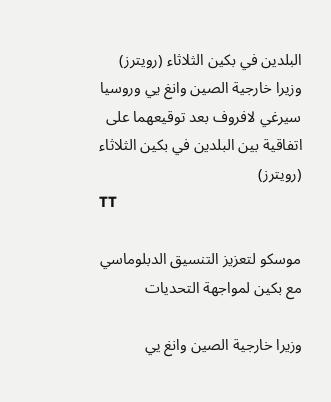البلدين في بكين الثلاثاء (رويترز)
وزيرا خارجية الصين وانغ يي وروسيا سيرغي لافروف بعد توقيعهما على اتفاقية بين البلدين في بكين الثلاثاء (رويترز)
TT

موسكو لتعزيز التنسيق الدبلوماسي مع بكين لمواجهة التحديات

وزيرا خارجية الصين وانغ يي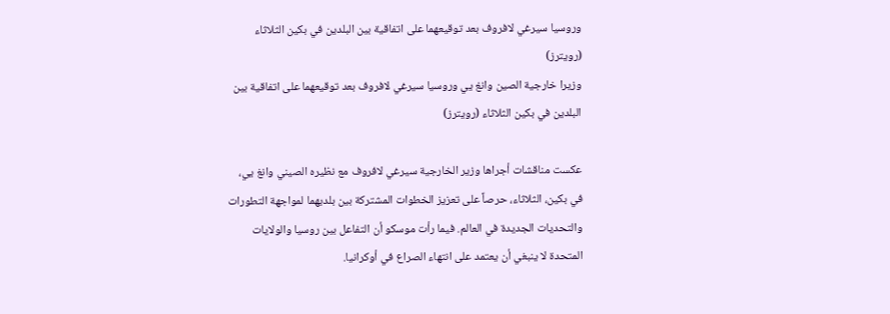وروسيا سيرغي لافروف بعد توقيعهما على اتفاقية بين البلدين في بكين الثلاثاء (رويترز)
وزيرا خارجية الصين وانغ يي وروسيا سيرغي لافروف بعد توقيعهما على اتفاقية بين البلدين في بكين الثلاثاء (رويترز)

عكست مناقشات أجراها وزير الخارجية سيرغي لافروف مع نظيره الصيني وانغ يي، في بكين، الثلاثاء، حرصاً على تعزيز الخطوات المشتركة بين بلديهما لمواجهة التطورات والتحديات الجديدة في العالم. فيما رأت موسكو أن التفاعل بين روسيا والولايات المتحدة لا ينبغي أن يعتمد على انتهاء الصراع في أوكرانيا.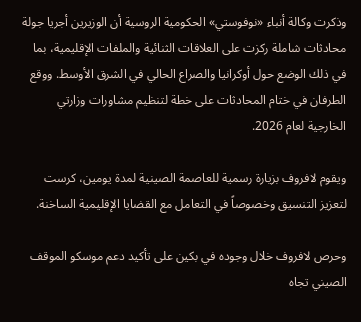وذكرت وكالة أنباء «نوفوستي» الحكومية الروسية أن الوزيرين أجريا جولة محادثات شاملة ركزت على العلاقات الثنائية والملفات الإقليمية، بما في ذلك الوضع حول أوكرانيا والصراع الحالي في الشرق الأوسط. ووقع الطرفان في ختام المحادثات على خطة لتنظيم مشاورات وزارتي الخارجية لعام 2026.

ويقوم لافروف بزيارة رسمية للعاصمة الصينية لمدة يومين، كرست لتعزيز التنسيق وخصوصاً في التعامل مع القضايا الإقليمية الساخنة.

وحرص لافروف خلال وجوده في بكين على تأكيد دعم موسكو الموقف الصيني تجاه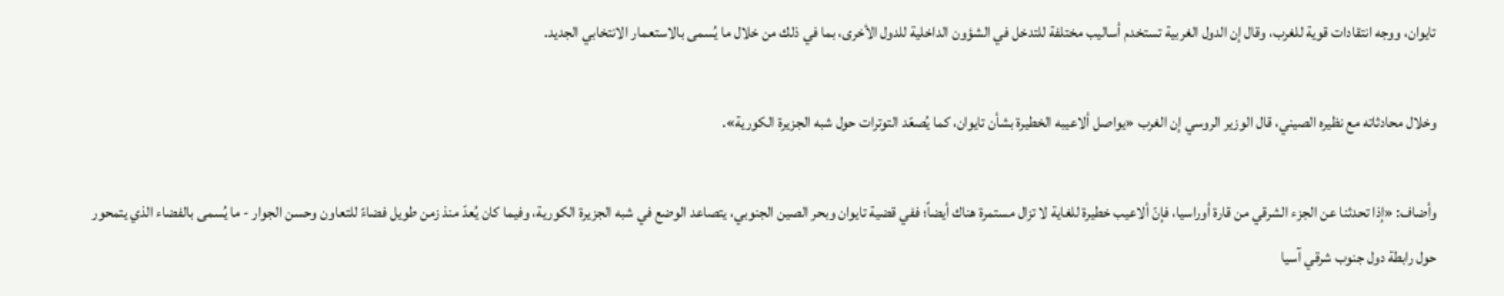تايوان، ووجه انتقادات قوية للغرب، وقال إن الدول الغربية تستخدم أساليب مختلفة للتدخل في الشؤون الداخلية للدول الأخرى، بما في ذلك من خلال ما يُسمى بالاستعمار الانتخابي الجديد.

وخلال محادثاته مع نظيره الصيني، قال الوزير الروسي إن الغرب «يواصل ألاعيبه الخطيرة بشأن تايوان، كما يُصعّد التوترات حول شبه الجزيرة الكورية».

وأضاف: «إذا تحدثنا عن الجزء الشرقي من قارة أوراسيا، فإنّ ألاعيب خطيرة للغاية لا تزال مستمرة هناك أيضاً؛ ففي قضية تايوان وبحر الصين الجنوبي، يتصاعد الوضع في شبه الجزيرة الكورية، وفيما كان يُعدّ منذ زمن طويل فضاءً للتعاون وحسن الجوار - ما يُسمى بالفضاء الذي يتمحور حول رابطة دول جنوب شرقي آسيا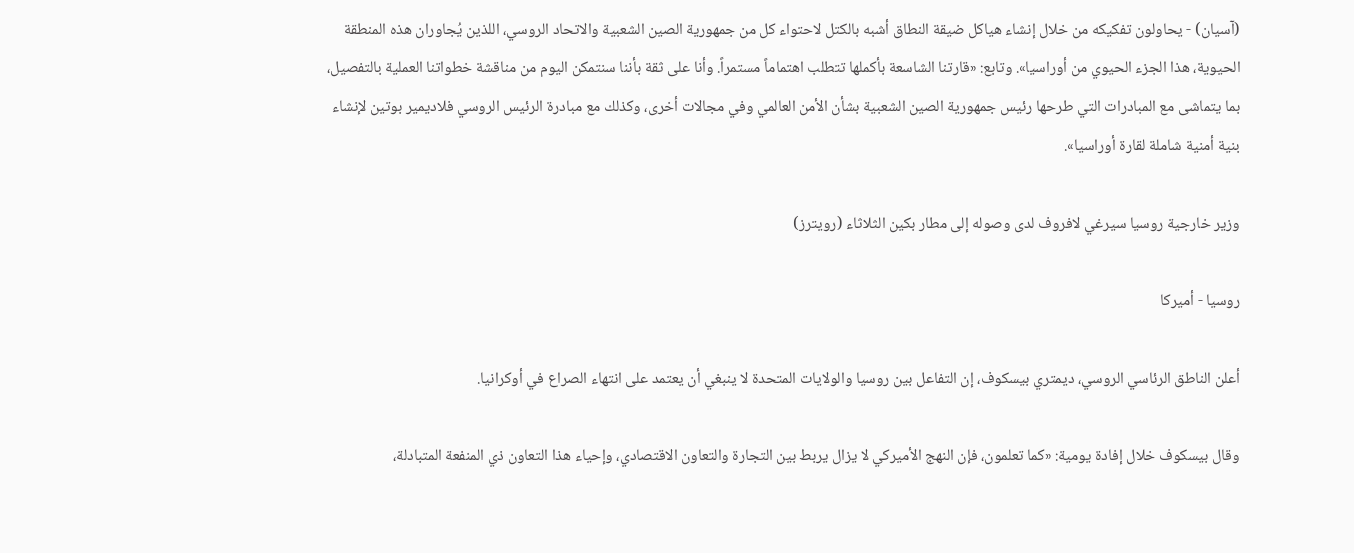(آسيان) - يحاولون تفكيكه من خلال إنشاء هياكل ضيقة النطاق أشبه بالكتل لاحتواء كل من جمهورية الصين الشعبية والاتحاد الروسي، اللذين يُجاوران هذه المنطقة الحيوية، هذا الجزء الحيوي من أوراسيا». وتابع: «قارتنا الشاسعة بأكملها تتطلب اهتماماً مستمراً. وأنا على ثقة بأننا سنتمكن اليوم من مناقشة خطواتنا العملية بالتفصيل، بما يتماشى مع المبادرات التي طرحها رئيس جمهورية الصين الشعبية بشأن الأمن العالمي وفي مجالات أخرى، وكذلك مع مبادرة الرئيس الروسي فلاديمير بوتين لإنشاء بنية أمنية شاملة لقارة أوراسيا».

وزير خارجية روسيا سيرغي لافروف لدى وصوله إلى مطار بكين الثلاثاء (رويترز)

روسيا - أميركا

أعلن الناطق الرئاسي الروسي، ديمتري بيسكوف، إن التفاعل بين روسيا والولايات المتحدة لا ينبغي أن يعتمد على انتهاء الصراع في أوكرانيا.

وقال بيسكوف خلال إفادة يومية: «كما تعلمون، فإن النهج الأميركي لا يزال يربط بين التجارة والتعاون الاقتصادي، وإحياء هذا التعاون ذي المنفعة المتبادلة،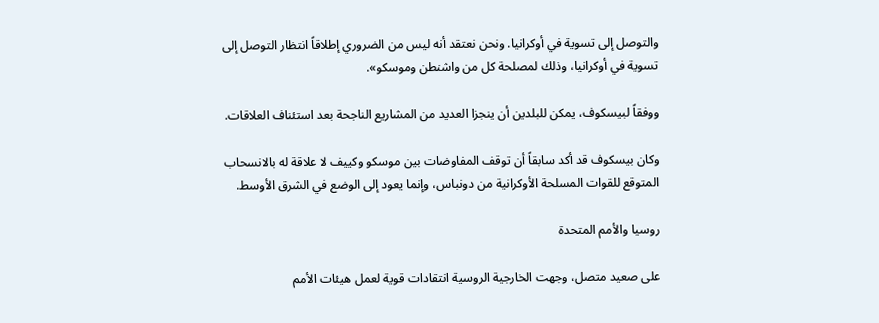والتوصل إلى تسوية في أوكرانيا. ونحن نعتقد أنه ليس من الضروري إطلاقاً انتظار التوصل إلى تسوية في أوكرانيا، وذلك لمصلحة كل من واشنطن وموسكو».

ووفقاً لبيسكوف، يمكن للبلدين أن ينجزا العديد من المشاريع الناجحة بعد استئناف العلاقات.

وكان بيسكوف قد أكد سابقاً أن توقف المفاوضات بين موسكو وكييف لا علاقة له بالانسحاب المتوقع للقوات المسلحة الأوكرانية من دونباس، وإنما يعود إلى الوضع في الشرق الأوسط.

روسيا والأمم المتحدة

على صعيد متصل، وجهت الخارجية الروسية انتقادات قوية لعمل هيئات الأمم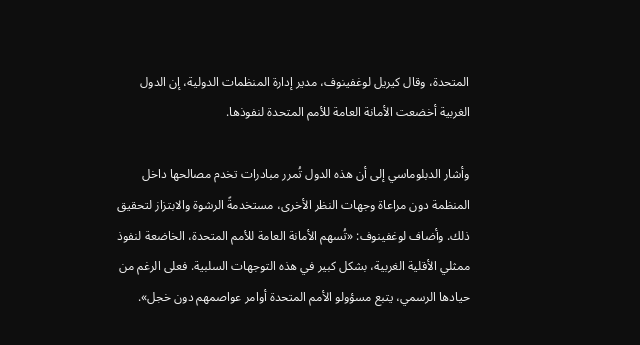المتحدة، وقال كيريل لوغفينوف، مدير إدارة المنظمات الدولية، إن الدول الغربية أخضعت الأمانة العامة للأمم المتحدة لنفوذها.

وأشار الدبلوماسي إلى أن هذه الدول تُمرر مبادرات تخدم مصالحها داخل المنظمة دون مراعاة وجهات النظر الأخرى، مستخدمةً الرشوة والابتزاز لتحقيق ذلك. وأضاف لوغفينوف: «تُسهم الأمانة العامة للأمم المتحدة، الخاضعة لنفوذ ممثلي الأقلية الغربية، بشكل كبير في هذه التوجهات السلبية. فعلى الرغم من حيادها الرسمي، يتبع مسؤولو الأمم المتحدة أوامر عواصمهم دون خجل».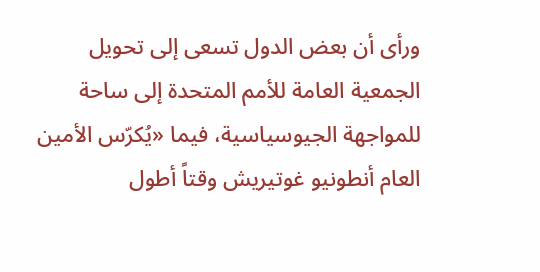ورأى أن بعض الدول تسعى إلى تحويل الجمعية العامة للأمم المتحدة إلى ساحة للمواجهة الجيوسياسية، فيما «يُكرّس الأمين العام أنطونيو غوتيريش وقتاً أطول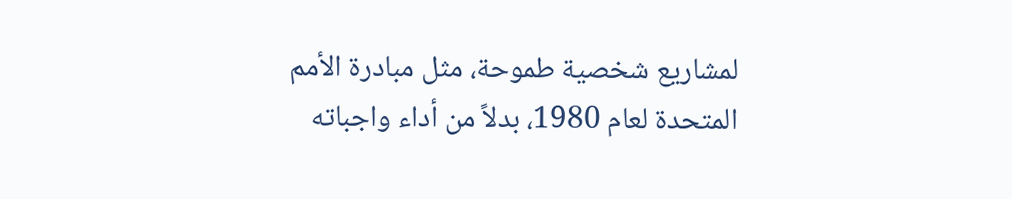لمشاريع شخصية طموحة، مثل مبادرة الأمم المتحدة لعام 1980، بدلاً من أداء واجباته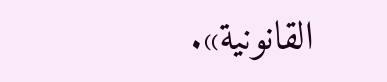القانونية».